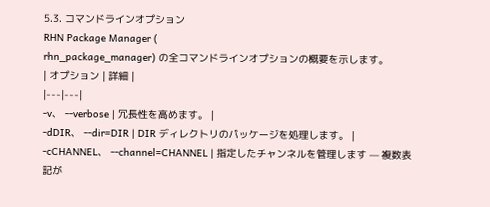5.3. コマンドラインオプション
RHN Package Manager (
rhn_package_manager) の全コマンドラインオプションの概要を示します。
| オプション | 詳細 |
|---|---|
-v、 --verbose | 冗長性を高めます。 |
-dDIR、 --dir=DIR | DIR ディレクトリのパッケージを処理します。 |
-cCHANNEL、 --channel=CHANNEL | 指定したチャンネルを管理します — 複数表記が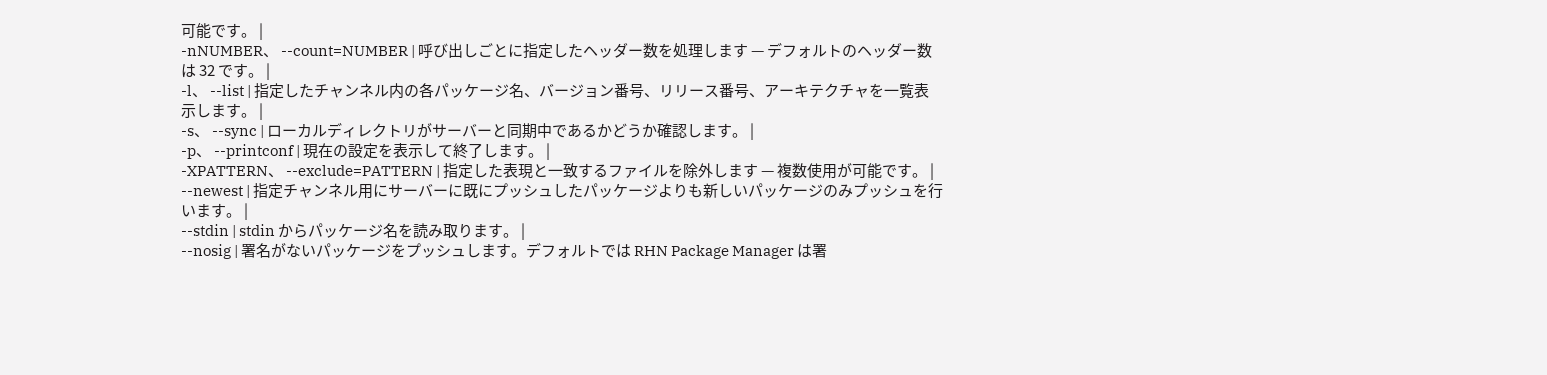可能です。 |
-nNUMBER、 --count=NUMBER | 呼び出しごとに指定したヘッダー数を処理します — デフォルトのヘッダー数は 32 です。 |
-l、 --list | 指定したチャンネル内の各パッケージ名、バージョン番号、リリース番号、アーキテクチャを一覧表示します。 |
-s、 --sync | ローカルディレクトリがサーバーと同期中であるかどうか確認します。 |
-p、 --printconf | 現在の設定を表示して終了します。 |
-XPATTERN、 --exclude=PATTERN | 指定した表現と一致するファイルを除外します — 複数使用が可能です。 |
--newest | 指定チャンネル用にサーバーに既にプッシュしたパッケージよりも新しいパッケージのみプッシュを行います。 |
--stdin | stdin からパッケージ名を読み取ります。 |
--nosig | 署名がないパッケージをプッシュします。デフォルトでは RHN Package Manager は署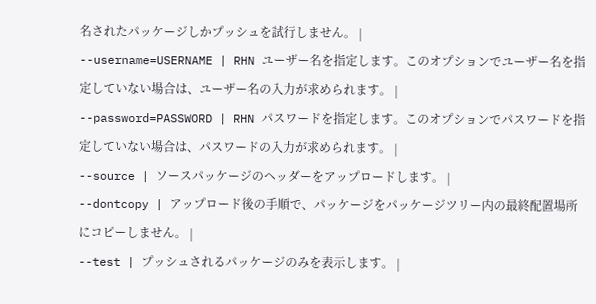名されたパッケージしかプッシュを試行しません。 |
--username=USERNAME | RHN ユーザー名を指定します。このオプションでユーザー名を指定していない場合は、ユーザー名の入力が求められます。 |
--password=PASSWORD | RHN パスワードを指定します。このオプションでパスワードを指定していない場合は、パスワードの入力が求められます。 |
--source | ソースパッケージのヘッダーをアップロードします。 |
--dontcopy | アップロード後の手順で、パッケージをパッケージツリー内の最終配置場所にコピーしません。 |
--test | プッシュされるパッケージのみを表示します。 |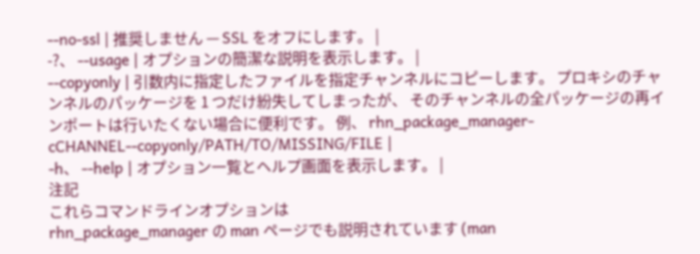--no-ssl | 推奨しません — SSL をオフにします。 |
-?、 --usage | オプションの簡潔な説明を表示します。 |
--copyonly | 引数内に指定したファイルを指定チャンネルにコピーします。 プロキシのチャンネルのパッケージを 1 つだけ紛失してしまったが、 そのチャンネルの全パッケージの再インポートは行いたくない場合に便利です。 例、 rhn_package_manager-cCHANNEL--copyonly/PATH/TO/MISSING/FILE |
-h、 --help | オプション一覧とヘルプ画面を表示します。 |
注記
これらコマンドラインオプションは
rhn_package_manager の man ページでも説明されています (man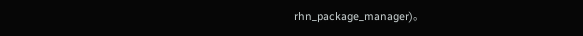rhn_package_manager)。